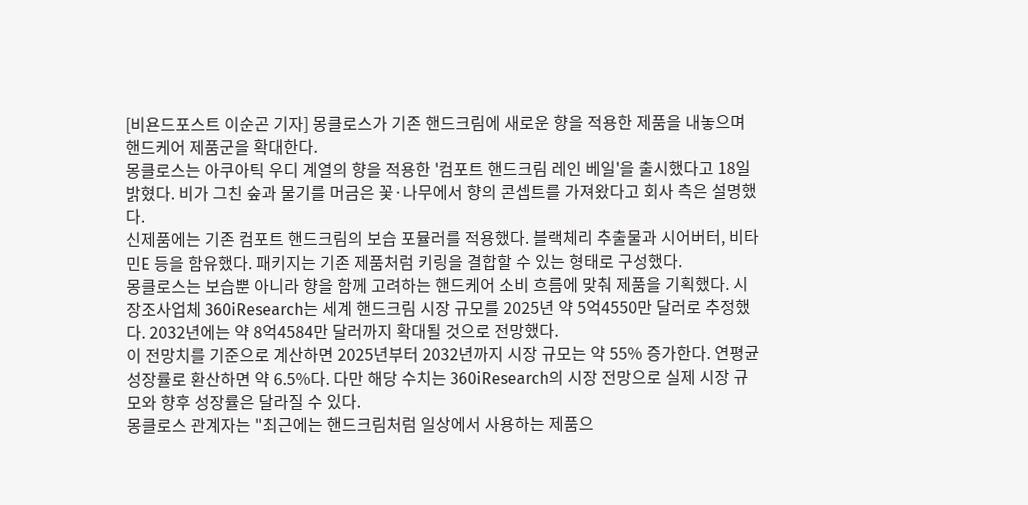[비욘드포스트 이순곤 기자] 몽클로스가 기존 핸드크림에 새로운 향을 적용한 제품을 내놓으며 핸드케어 제품군을 확대한다.
몽클로스는 아쿠아틱 우디 계열의 향을 적용한 '컴포트 핸드크림 레인 베일'을 출시했다고 18일 밝혔다. 비가 그친 숲과 물기를 머금은 꽃·나무에서 향의 콘셉트를 가져왔다고 회사 측은 설명했다.
신제품에는 기존 컴포트 핸드크림의 보습 포뮬러를 적용했다. 블랙체리 추출물과 시어버터, 비타민E 등을 함유했다. 패키지는 기존 제품처럼 키링을 결합할 수 있는 형태로 구성했다.
몽클로스는 보습뿐 아니라 향을 함께 고려하는 핸드케어 소비 흐름에 맞춰 제품을 기획했다. 시장조사업체 360iResearch는 세계 핸드크림 시장 규모를 2025년 약 5억4550만 달러로 추정했다. 2032년에는 약 8억4584만 달러까지 확대될 것으로 전망했다.
이 전망치를 기준으로 계산하면 2025년부터 2032년까지 시장 규모는 약 55% 증가한다. 연평균 성장률로 환산하면 약 6.5%다. 다만 해당 수치는 360iResearch의 시장 전망으로 실제 시장 규모와 향후 성장률은 달라질 수 있다.
몽클로스 관계자는 "최근에는 핸드크림처럼 일상에서 사용하는 제품으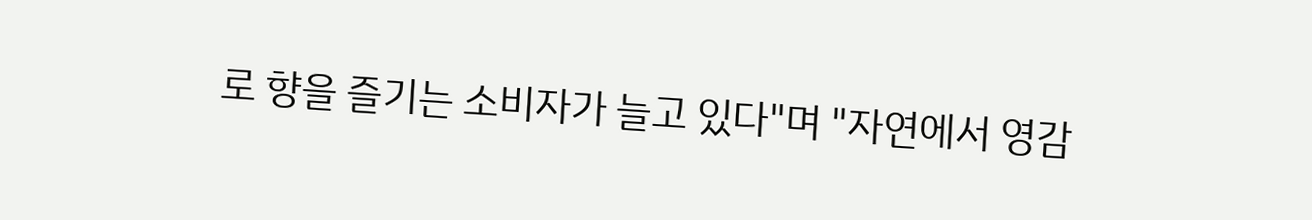로 향을 즐기는 소비자가 늘고 있다"며 "자연에서 영감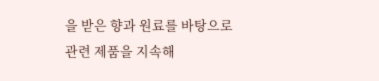을 받은 향과 원료를 바탕으로 관련 제품을 지속해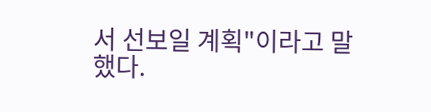서 선보일 계획"이라고 말했다.